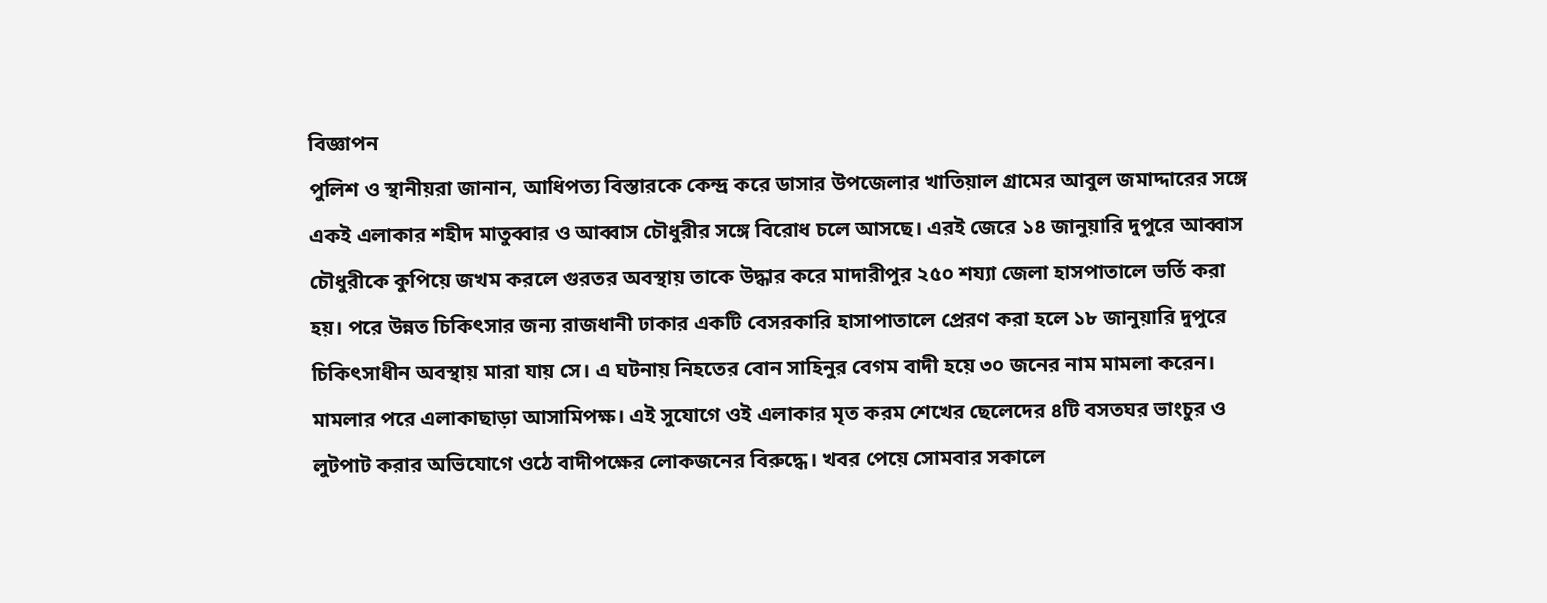বিজ্ঞাপন
পুলিশ ও স্থানীয়রা জানান, আধিপত্য বিস্তারকে কেন্দ্র করে ডাসার উপজেলার খাতিয়াল গ্রামের আবুল জমাদ্দারের সঙ্গে একই এলাকার শহীদ মাতুব্বার ও আব্বাস চৌধুরীর সঙ্গে বিরোধ চলে আসছে। এরই জেরে ১৪ জানুয়ারি দুপুরে আব্বাস চৌধুরীকে কুপিয়ে জখম করলে গুরতর অবস্থায় তাকে উদ্ধার করে মাদারীপুর ২৫০ শয্যা জেলা হাসপাতালে ভর্তি করা হয়। পরে উন্নত চিকিৎসার জন্য রাজধানী ঢাকার একটি বেসরকারি হাসাপাতালে প্রেরণ করা হলে ১৮ জানুয়ারি দুপুরে চিকিৎসাধীন অবস্থায় মারা যায় সে। এ ঘটনায় নিহতের বোন সাহিনুর বেগম বাদী হয়ে ৩০ জনের নাম মামলা করেন। মামলার পরে এলাকাছাড়া আসামিপক্ষ। এই সুযোগে ওই এলাকার মৃত করম শেখের ছেলেদের ৪টি বসতঘর ভাংচুর ও লুটপাট করার অভিযোগে ওঠে বাদীপক্ষের লোকজনের বিরুদ্ধে। খবর পেয়ে সোমবার সকালে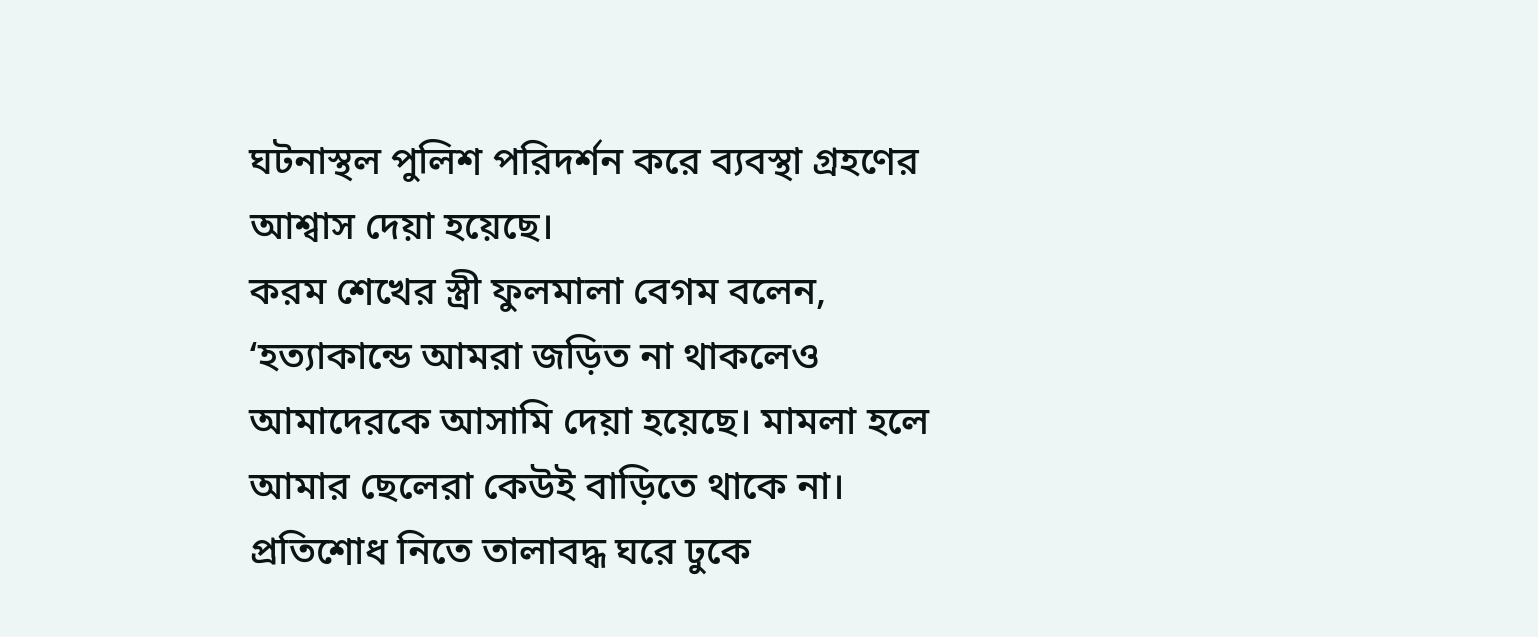ঘটনাস্থল পুলিশ পরিদর্শন করে ব্যবস্থা গ্রহণের আশ্বাস দেয়া হয়েছে।
করম শেখের স্ত্রী ফুলমালা বেগম বলেন, ‘হত্যাকান্ডে আমরা জড়িত না থাকলেও আমাদেরকে আসামি দেয়া হয়েছে। মামলা হলে আমার ছেলেরা কেউই বাড়িতে থাকে না। প্রতিশোধ নিতে তালাবদ্ধ ঘরে ঢুকে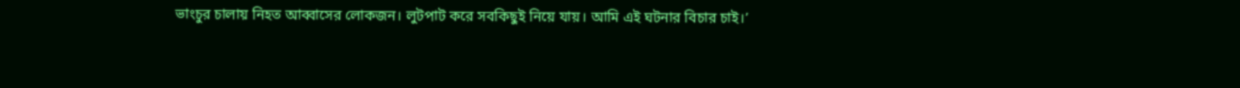ভাংচুর চালায় নিহত আব্বাসের লোকজন। লুটপাট করে সবকিছুই নিয়ে যায়। আমি এই ঘটনার বিচার চাই।’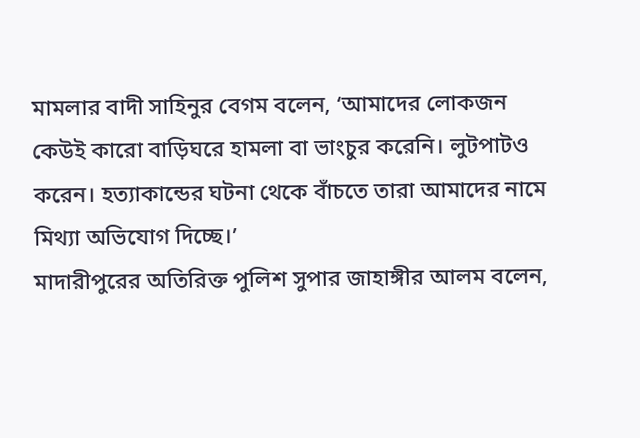মামলার বাদী সাহিনুর বেগম বলেন, ‘আমাদের লোকজন কেউই কারো বাড়িঘরে হামলা বা ভাংচুর করেনি। লুটপাটও করেন। হত্যাকান্ডের ঘটনা থেকে বাঁচতে তারা আমাদের নামে মিথ্যা অভিযোগ দিচ্ছে।’
মাদারীপুরের অতিরিক্ত পুলিশ সুপার জাহাঙ্গীর আলম বলেন,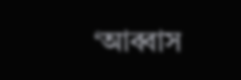‘আব্বাস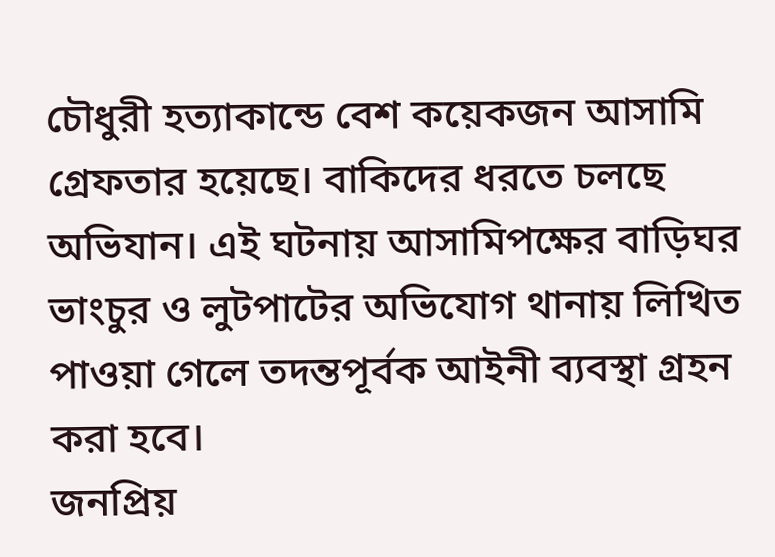চৌধুরী হত্যাকান্ডে বেশ কয়েকজন আসামি গ্রেফতার হয়েছে। বাকিদের ধরতে চলছে অভিযান। এই ঘটনায় আসামিপক্ষের বাড়িঘর ভাংচুর ও লুটপাটের অভিযোগ থানায় লিখিত পাওয়া গেলে তদন্তপূর্বক আইনী ব্যবস্থা গ্রহন করা হবে।
জনপ্রিয়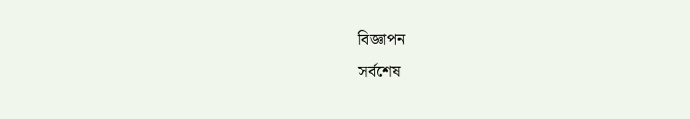বিজ্ঞাপন
সর্বশেষ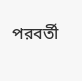পরবর্তী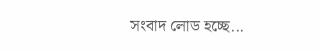সংবাদ লোড হচ্ছে...